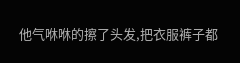他气咻咻的擦了头发,把衣服裤子都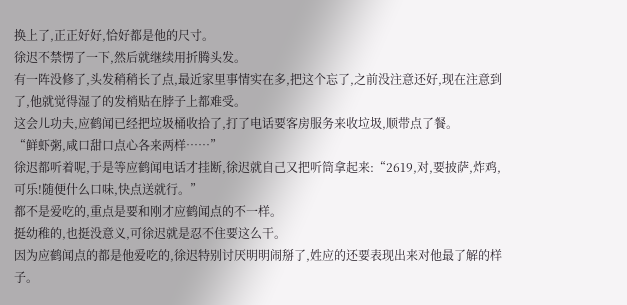换上了,正正好好,恰好都是他的尺寸。
徐迟不禁愣了一下,然后就继续用折腾头发。
有一阵没修了,头发稍稍长了点,最近家里事情实在多,把这个忘了,之前没注意还好,现在注意到了,他就觉得湿了的发梢贴在脖子上都难受。
这会儿功夫,应鹤闻已经把垃圾桶收拾了,打了电话要客房服务来收垃圾,顺带点了餐。
“鲜虾粥,咸口甜口点心各来两样……”
徐迟都听着呢,于是等应鹤闻电话才挂断,徐迟就自己又把听筒拿起来:“2619,对,要披萨,炸鸡,可乐!随便什么口味,快点送就行。”
都不是爱吃的,重点是要和刚才应鹤闻点的不一样。
挺幼稚的,也挺没意义,可徐迟就是忍不住要这么干。
因为应鹤闻点的都是他爱吃的,徐迟特别讨厌明明闹掰了,姓应的还要表现出来对他最了解的样子。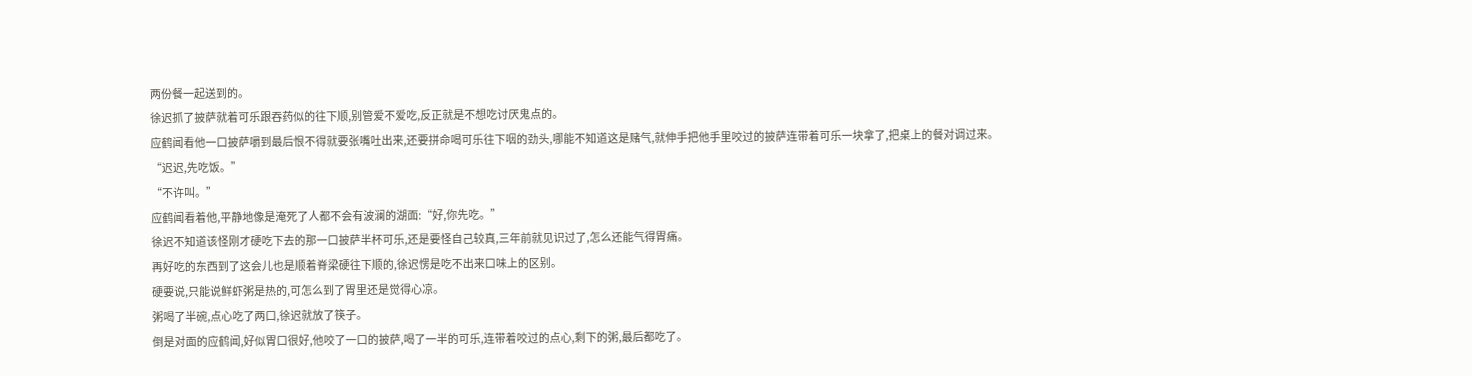两份餐一起送到的。
徐迟抓了披萨就着可乐跟吞药似的往下顺,别管爱不爱吃,反正就是不想吃讨厌鬼点的。
应鹤闻看他一口披萨嚼到最后恨不得就要张嘴吐出来,还要拼命喝可乐往下咽的劲头,哪能不知道这是赌气,就伸手把他手里咬过的披萨连带着可乐一块拿了,把桌上的餐对调过来。
“迟迟,先吃饭。”
“不许叫。”
应鹤闻看着他,平静地像是淹死了人都不会有波澜的湖面:“好,你先吃。”
徐迟不知道该怪刚才硬吃下去的那一口披萨半杯可乐,还是要怪自己较真,三年前就见识过了,怎么还能气得胃痛。
再好吃的东西到了这会儿也是顺着脊梁硬往下顺的,徐迟愣是吃不出来口味上的区别。
硬要说,只能说鲜虾粥是热的,可怎么到了胃里还是觉得心凉。
粥喝了半碗,点心吃了两口,徐迟就放了筷子。
倒是对面的应鹤闻,好似胃口很好,他咬了一口的披萨,喝了一半的可乐,连带着咬过的点心,剩下的粥,最后都吃了。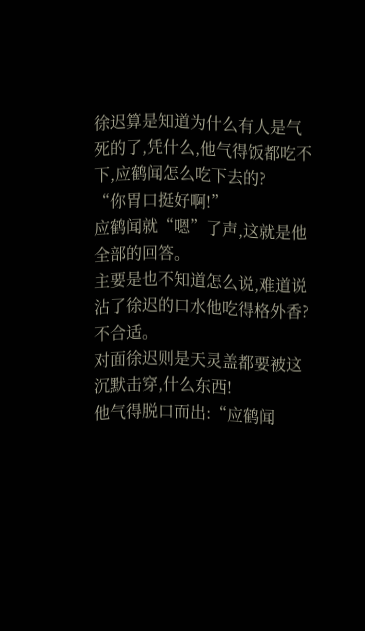徐迟算是知道为什么有人是气死的了,凭什么,他气得饭都吃不下,应鹤闻怎么吃下去的?
“你胃口挺好啊!”
应鹤闻就“嗯”了声,这就是他全部的回答。
主要是也不知道怎么说,难道说沾了徐迟的口水他吃得格外香?不合适。
对面徐迟则是天灵盖都要被这沉默击穿,什么东西!
他气得脱口而出:“应鹤闻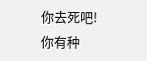你去死吧!你有种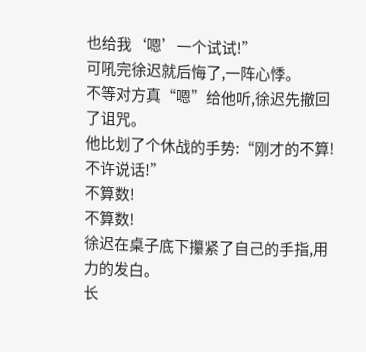也给我‘嗯’一个试试!”
可吼完徐迟就后悔了,一阵心悸。
不等对方真“嗯”给他听,徐迟先撤回了诅咒。
他比划了个休战的手势:“刚才的不算!不许说话!”
不算数!
不算数!
徐迟在桌子底下攥紧了自己的手指,用力的发白。
长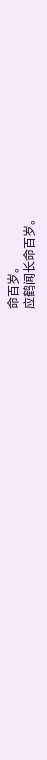命百岁。
应鹤闻长命百岁。